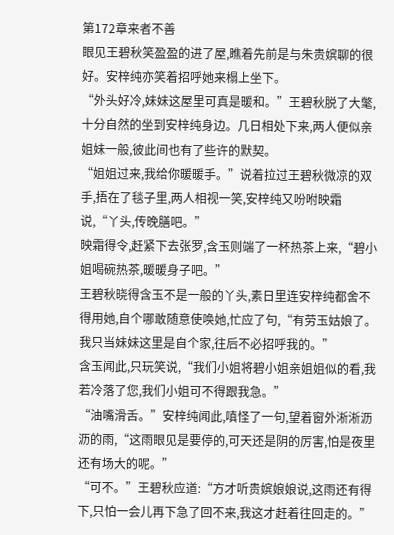第172章来者不善
眼见王碧秋笑盈盈的进了屋,瞧着先前是与朱贵嫔聊的很好。安梓纯亦笑着招呼她来榻上坐下。
“外头好冷,妹妹这屋里可真是暖和。”王碧秋脱了大氅,十分自然的坐到安梓纯身边。几日相处下来,两人便似亲姐妹一般,彼此间也有了些许的默契。
“姐姐过来,我给你暖暖手。”说着拉过王碧秋微凉的双手,捂在了毯子里,两人相视一笑,安梓纯又吩咐映霜说,“丫头,传晚膳吧。”
映霜得令,赶紧下去张罗,含玉则端了一杯热茶上来,“碧小姐喝碗热茶,暖暖身子吧。”
王碧秋晓得含玉不是一般的丫头,素日里连安梓纯都舍不得用她,自个哪敢随意使唤她,忙应了句,“有劳玉姑娘了。我只当妹妹这里是自个家,往后不必招呼我的。”
含玉闻此,只玩笑说,“我们小姐将碧小姐亲姐姐似的看,我若冷落了您,我们小姐可不得跟我急。”
“油嘴滑舌。”安梓纯闻此,嗔怪了一句,望着窗外淅淅沥沥的雨,“这雨眼见是要停的,可天还是阴的厉害,怕是夜里还有场大的呢。”
“可不。”王碧秋应道:“方才听贵嫔娘娘说,这雨还有得下,只怕一会儿再下急了回不来,我这才赶着往回走的。”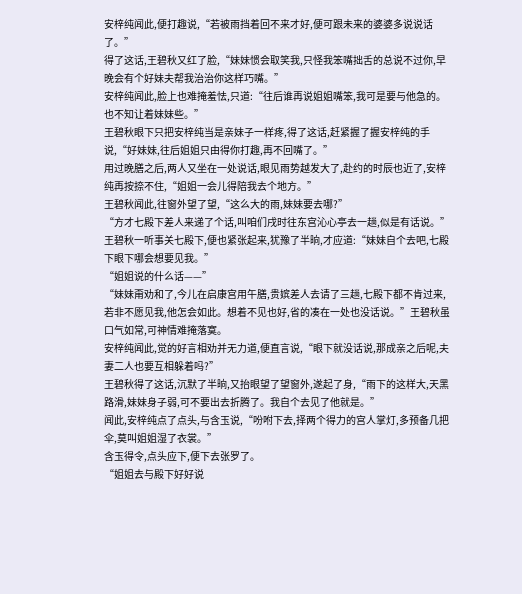安梓纯闻此,便打趣说,“若被雨挡着回不来才好,便可跟未来的婆婆多说说话了。”
得了这话,王碧秋又红了脸,“妹妹惯会取笑我,只怪我笨嘴拙舌的总说不过你,早晚会有个好妹夫帮我治治你这样巧嘴。”
安梓纯闻此,脸上也难掩羞怯,只道:“往后谁再说姐姐嘴笨,我可是要与他急的。也不知让着妹妹些。”
王碧秋眼下只把安梓纯当是亲妹子一样疼,得了这话,赶紧握了握安梓纯的手说,“好妹妹,往后姐姐只由得你打趣,再不回嘴了。”
用过晚膳之后,两人又坐在一处说话,眼见雨势越发大了,赴约的时辰也近了,安梓纯再按捺不住,“姐姐一会儿得陪我去个地方。”
王碧秋闻此,往窗外望了望,“这么大的雨,妹妹要去哪?”
“方才七殿下差人来递了个话,叫咱们戌时往东宫沁心亭去一趟,似是有话说。”
王碧秋一听事关七殿下,便也紧张起来,犹豫了半晌,才应道:“妹妹自个去吧,七殿下眼下哪会想要见我。”
“姐姐说的什么话——”
“妹妹甭劝和了,今儿在启康宫用午膳,贵嫔差人去请了三趟,七殿下都不肯过来,若非不愿见我,他怎会如此。想着不见也好,省的凑在一处也没话说。”王碧秋虽口气如常,可神情难掩落寞。
安梓纯闻此,觉的好言相劝并无力道,便直言说,“眼下就没话说,那成亲之后呢,夫妻二人也要互相躲着吗?”
王碧秋得了这话,沉默了半晌,又抬眼望了望窗外,遂起了身,“雨下的这样大,天黑路滑,妹妹身子弱,可不要出去折腾了。我自个去见了他就是。”
闻此,安梓纯点了点头,与含玉说,“吩咐下去,择两个得力的宫人掌灯,多预备几把伞,莫叫姐姐湿了衣裳。”
含玉得令,点头应下,便下去张罗了。
“姐姐去与殿下好好说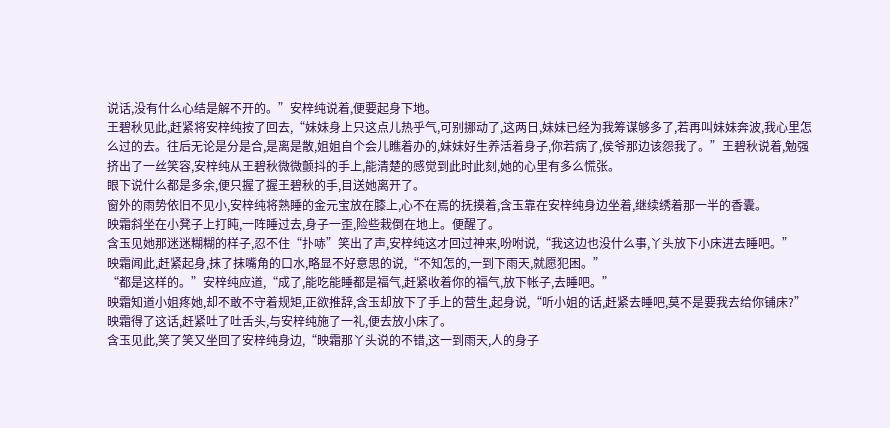说话,没有什么心结是解不开的。”安梓纯说着,便要起身下地。
王碧秋见此,赶紧将安梓纯按了回去,“妹妹身上只这点儿热乎气,可别挪动了,这两日,妹妹已经为我筹谋够多了,若再叫妹妹奔波,我心里怎么过的去。往后无论是分是合,是离是散,姐姐自个会儿瞧着办的,妹妹好生养活着身子,你若病了,侯爷那边该怨我了。”王碧秋说着,勉强挤出了一丝笑容,安梓纯从王碧秋微微颤抖的手上,能清楚的感觉到此时此刻,她的心里有多么慌张。
眼下说什么都是多余,便只握了握王碧秋的手,目送她离开了。
窗外的雨势依旧不见小,安梓纯将熟睡的金元宝放在膝上,心不在焉的抚摸着,含玉靠在安梓纯身边坐着,继续绣着那一半的香囊。
映霜斜坐在小凳子上打盹,一阵睡过去,身子一歪,险些栽倒在地上。便醒了。
含玉见她那迷迷糊糊的样子,忍不住“扑哧”笑出了声,安梓纯这才回过神来,吩咐说,“我这边也没什么事,丫头放下小床进去睡吧。”
映霜闻此,赶紧起身,抹了抹嘴角的口水,略显不好意思的说,“不知怎的,一到下雨天,就愿犯困。”
“都是这样的。”安梓纯应道,“成了,能吃能睡都是福气,赶紧收着你的福气,放下帐子,去睡吧。”
映霜知道小姐疼她,却不敢不守着规矩,正欲推辞,含玉却放下了手上的营生,起身说,“听小姐的话,赶紧去睡吧,莫不是要我去给你铺床?”
映霜得了这话,赶紧吐了吐舌头,与安梓纯施了一礼,便去放小床了。
含玉见此,笑了笑又坐回了安梓纯身边,“映霜那丫头说的不错,这一到雨天,人的身子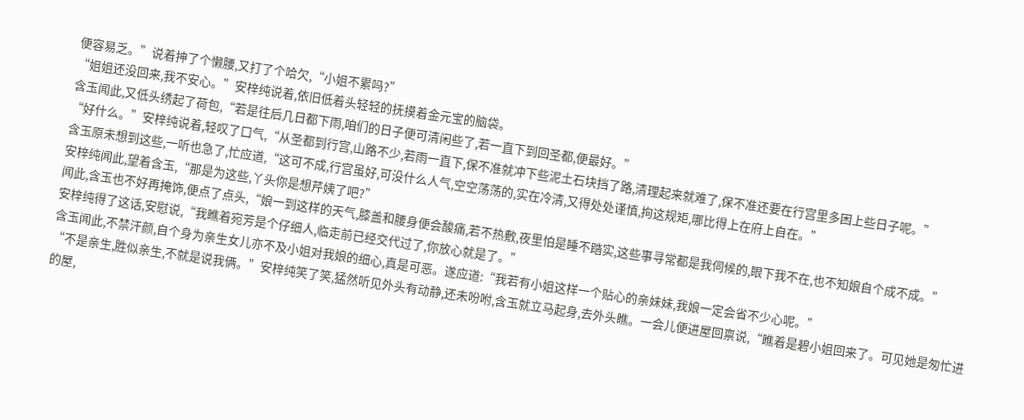便容易乏。”说着抻了个懒腰,又打了个哈欠,“小姐不累吗?”
“姐姐还没回来,我不安心。”安梓纯说着,依旧低着头轻轻的抚摸着金元宝的脑袋。
含玉闻此,又低头绣起了荷包,“若是往后几日都下雨,咱们的日子便可清闲些了,若一直下到回圣都,便最好。”
“好什么。”安梓纯说着,轻叹了口气,“从圣都到行宫,山路不少,若雨一直下,保不准就冲下些泥土石块挡了路,清理起来就难了,保不准还要在行宫里多困上些日子呢。”
含玉原未想到这些,一听也急了,忙应道,“这可不成,行宫虽好,可没什么人气,空空荡荡的,实在冷清,又得处处谨慎,拘这规矩,哪比得上在府上自在。”
安梓纯闻此,望着含玉,“那是为这些,丫头你是想芹姨了吧?”
闻此,含玉也不好再掩饰,便点了点头,“娘一到这样的天气,膝盖和腰身便会酸痛,若不热敷,夜里怕是睡不踏实,这些事寻常都是我伺候的,眼下我不在,也不知娘自个成不成。”
安梓纯得了这话,安慰说,“我瞧着宛芳是个仔细人,临走前已经交代过了,你放心就是了。”
含玉闻此,不禁汗颜,自个身为亲生女儿亦不及小姐对我娘的细心,真是可恶。遂应道:“我若有小姐这样一个贴心的亲妹妹,我娘一定会省不少心呢。”
“不是亲生,胜似亲生,不就是说我俩。”安梓纯笑了笑,猛然听见外头有动静,还未吩咐,含玉就立马起身,去外头瞧。一会儿便进屋回禀说,“瞧着是碧小姐回来了。可见她是匆忙进的屋,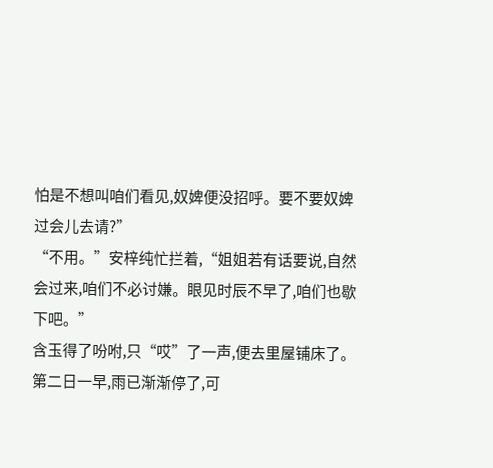怕是不想叫咱们看见,奴婢便没招呼。要不要奴婢过会儿去请?”
“不用。”安梓纯忙拦着,“姐姐若有话要说,自然会过来,咱们不必讨嫌。眼见时辰不早了,咱们也歇下吧。”
含玉得了吩咐,只“哎”了一声,便去里屋铺床了。
第二日一早,雨已渐渐停了,可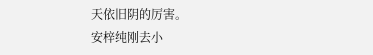天依旧阴的厉害。
安梓纯刚去小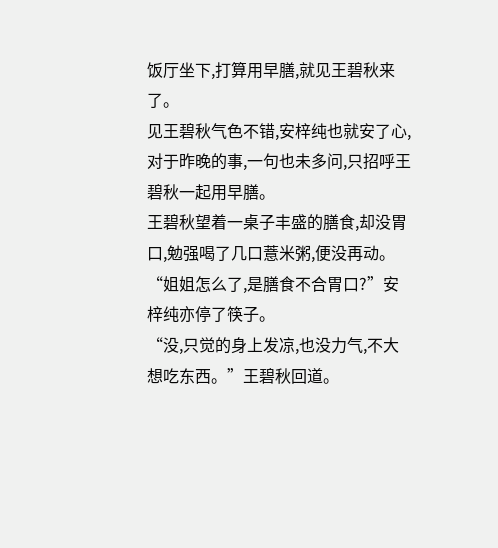饭厅坐下,打算用早膳,就见王碧秋来了。
见王碧秋气色不错,安梓纯也就安了心,对于昨晚的事,一句也未多问,只招呼王碧秋一起用早膳。
王碧秋望着一桌子丰盛的膳食,却没胃口,勉强喝了几口薏米粥,便没再动。
“姐姐怎么了,是膳食不合胃口?”安梓纯亦停了筷子。
“没,只觉的身上发凉,也没力气,不大想吃东西。”王碧秋回道。